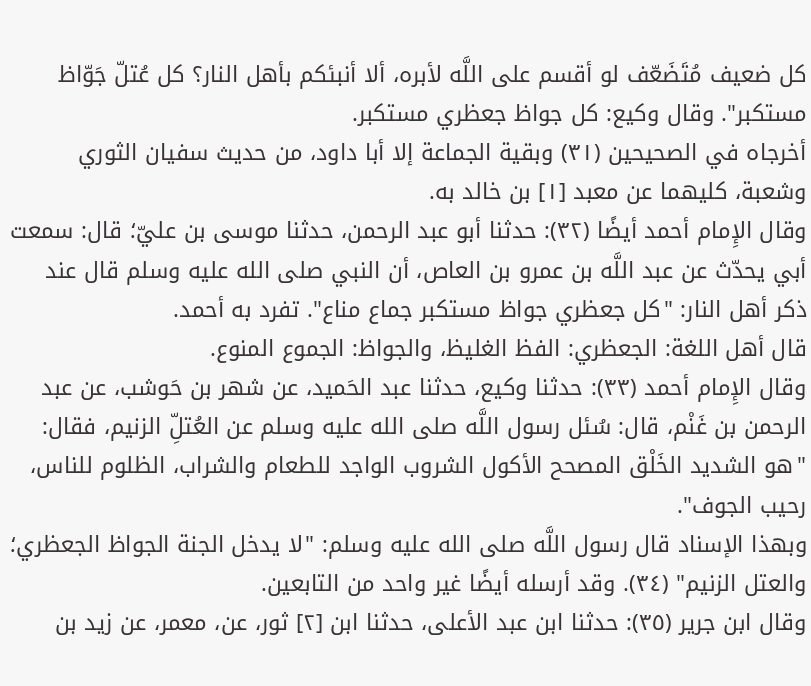كل ضعيف مُتَضَعّف لو أقسم على اللَّه لأبره، ألا أنبئكم بأهل النار؟ كل عُتلّ جَوّاظ مستكبر". وقال وكيع: كل جواظ جعظري مستكبر.
أخرجاه في الصحيحين (٣١) وبقية الجماعة إلا أبا داود، من حديث سفيان الثوري وشعبة، كليهما عن معبد [١] بن خالد به.
وقال الإِمام أحمد أيضًا (٣٢): حدثنا أبو عبد الرحمن، حدثنا موسى بن عليّ؛ قال: سمعت أبي يحدّث عن عبد اللَّه بن عمرو بن العاص، أن النبي صلى الله عليه وسلم قال عند ذكر أهل النار: "كل جعظري جواظ مستكبر جماع مناع". تفرد به أحمد.
قال أهل اللغة: الجعظري: الفظ الغليظ، والجواظ: الجموع المنوع.
وقال الإِمام أحمد (٣٣): حدثنا وكيع، حدثنا عبد الحَميد، عن شهر بن حَوشب، عن عبد الرحمن بن غَنْم، قال: سُئل رسول اللَّه صلى الله عليه وسلم عن العُتلِّ الزنيم، فقال: "هو الشديد الخَلْق المصحح الأكول الشروب الواجد للطعام والشراب، الظلوم للناس، رحيب الجوف".
وبهذا الإسناد قال رسول اللَّه صلى الله عليه وسلم: "لا يدخل الجنة الجواظ الجعظري؛ والعتل الزنيم" (٣٤). وقد أرسله أيضًا غير واحد من التابعين.
وقال ابن جرير (٣٥): حدثنا ابن عبد الأعلى، حدثنا ابن [٢] ثور، عن، معمر، عن زيد بن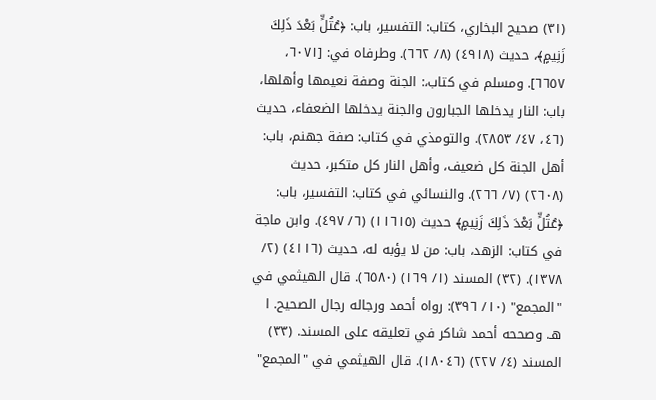(٣١) صحيح البخاري، كتاب: التفسير، باب: ﴿عُتُلٍّ بَعْدَ ذَلِكَ زَنِيمٍ﴾، حديث (٤٩١٨) (٨/ ٦٦٢). وطرفاه في: [٦٠٧١، ٦٦٥٧]. ومسلم في كتاب،: الجنة وصفة نعيمها وأهلها، باب: النار يدخلها الجبارون والجنة يدخلها الضعفاء، حديث (٤٦، ٤٧/ ٢٨٥٣). والتومذي في كتاب: صفة جهنم، باب: أهل الجنة كل ضعيف، وأهل النار كل متكبر، حديث (٢٦٠٨) (٧/ ٢٦٦). والنسائي في كتاب: التفسير، باب: ﴿عُتُلٍّ بَعْدَ ذَلِكَ زَنِيمٍ﴾ حديث (١١٦١٥) (٦/ ٤٩٧). وابن ماجة في كتاب: الزهد، باب: من لا يؤبه له، حديث (٤١١٦) (٢/ ١٣٧٨). (٣٢) المسند (١/ ١٦٩) (٦٥٨٠). قال الهيثمي في "المجمع" (١٠/ ٣٩٦): رواه أحمد ورجاله رجال الصحيح. ا هـ. وصححه أحمد شاكر في تعليقه على المسند. (٣٣) المسند (٤/ ٢٢٧) (١٨٠٤٦). قال الهيثمي في "المجمع"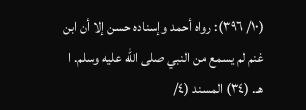(١٠/ ٣٩٦): رواه أحمد وإسناده حسن إلا أن ابن غنم لم يسمع من النبي صلى الله عليه وسلم. ا هـ. (٣٤) المسند (٤/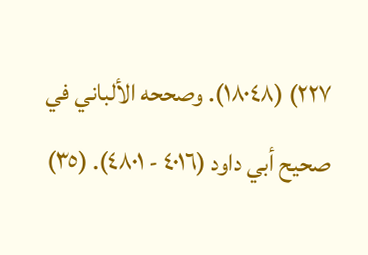٢٢٧) (١٨٠٤٨). وصححه الألباني في صحيح أبي داود (٤٠١٦ - ٤٨٠١). (٣٥)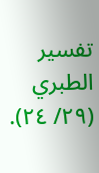تفسير الطبري (٢٩/ ٢٤).